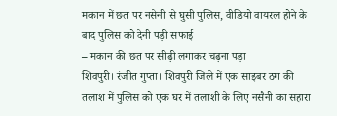मकान में छत पर नसेनी से घुसी पुलिस, वीडियो वायरल होने के बाद पुलिस को देनी पड़ी सफाई
– मकान की छत पर सीढ़ी लगाकर चढ़ना पड़ा
शिवपुरी। रंजीत गुप्ता। शिवपुरी जिले में एक साइबर ठग की तलाश में पुलिस को एक घर में तलाशी के लिए नसैनी का सहारा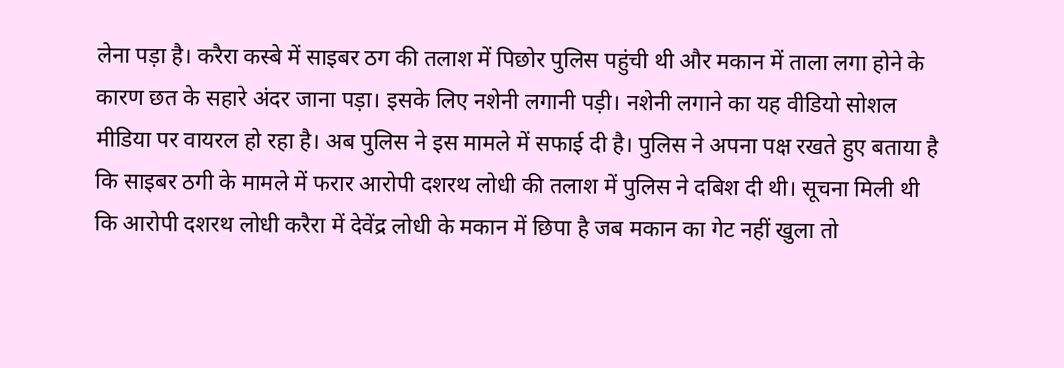लेना पड़ा है। करैरा कस्बे में साइबर ठग की तलाश में पिछोर पुलिस पहुंची थी और मकान में ताला लगा होने के कारण छत के सहारे अंदर जाना पड़ा। इसके लिए नशेनी लगानी पड़ी। नशेनी लगाने का यह वीडियो सोशल मीडिया पर वायरल हो रहा है। अब पुलिस ने इस मामले में सफाई दी है। पुलिस ने अपना पक्ष रखते हुए बताया है कि साइबर ठगी के मामले में फरार आरोपी दशरथ लोधी की तलाश में पुलिस ने दबिश दी थी। सूचना मिली थी कि आरोपी दशरथ लोधी करैरा में देवेंद्र लोधी के मकान में छिपा है जब मकान का गेट नहीं खुला तो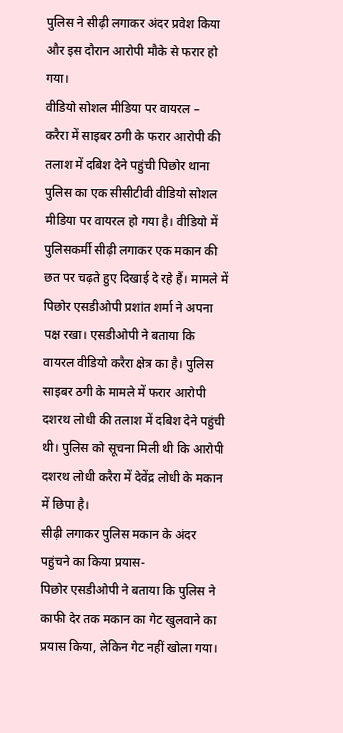पुलिस ने सीढ़ी लगाकर अंदर प्रवेश किया और इस दौरान आरोपी मौके से फरार हो गया।
वीडियो सोशल मीडिया पर वायरल –
करैरा में साइबर ठगी के फरार आरोपी की तलाश में दबिश देने पहुंची पिछोर थाना पुलिस का एक सीसीटीवी वीडियो सोशल मीडिया पर वायरल हो गया है। वीडियो में पुलिसकर्मी सीढ़ी लगाकर एक मकान की छत पर चढ़ते हुए दिखाई दे रहे हैं। मामले में पिछोर एसडीओपी प्रशांत शर्मा ने अपना पक्ष रखा। एसडीओपी ने बताया कि वायरल वीडियो करैरा क्षेत्र का है। पुलिस साइबर ठगी के मामले में फरार आरोपी दशरथ लोधी की तलाश में दबिश देने पहुंची थी। पुलिस को सूचना मिली थी कि आरोपी दशरथ लोधी करैरा में देवेंद्र लोधी के मकान में छिपा है।
सीढ़ी लगाकर पुलिस मकान के अंदर पहुंचने का किया प्रयास-
पिछोर एसडीओपी ने बताया कि पुलिस ने काफी देर तक मकान का गेट खुलवाने का प्रयास किया, लेकिन गेट नहीं खोला गया।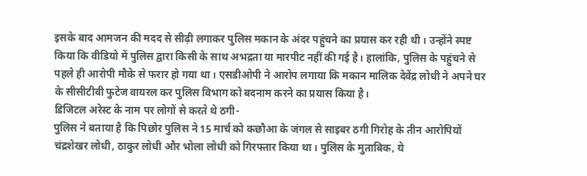इसके बाद आमजन की मदद से सीढ़ी लगाकर पुलिस मकान के अंदर पहुंचने का प्रयास कर रही थी। उन्होंने स्पष्ट किया कि वीडियो में पुलिस द्वारा किसी के साथ अभद्रता या मारपीट नहीं की गई है। हालांकि, पुलिस के पहुंचने से पहले ही आरोपी मौके से फरार हो गया था। एसडीओपी ने आरोप लगाया कि मकान मालिक देवेंद्र लोधी ने अपने घर के सीसीटीवी फुटेज वायरल कर पुलिस विभाग को बदनाम करने का प्रयास किया है।
डिजिटल अरेस्ट के नाम पर लोगों से करते थे ठगी-
पुलिस ने बताया है कि पिछोर पुलिस ने 15 मार्च को कछौआ के जंगल से साइबर ठगी गिरोह के तीन आरोपियों चंद्रशेखर लोधी, ठाकुर लोधी और भोला लोधी को गिरफ्तार किया था। पुलिस के मुताबिक, ये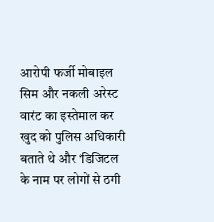आरोपी फर्जी मोबाइल सिम और नकली अरेस्ट वारंट का इस्तेमाल कर खुद को पुलिस अधिकारी बताते थे और ‘डिजिटल के नाम पर लोगों से ठगी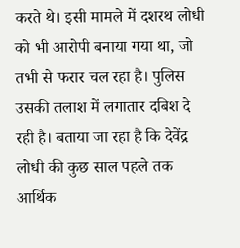करते थे। इसी मामले में दशरथ लोधी को भी आरोपी बनाया गया था, जो तभी से फरार चल रहा है। पुलिस उसकी तलाश में लगातार दबिश दे रही है। बताया जा रहा है कि देवेंद्र लोधी की कुछ साल पहले तक आर्थिक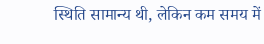स्थिति सामान्य थी, लेकिन कम समय में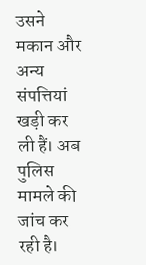उसने मकान और अन्य संपत्तियां खड़ी कर ली हैं। अब पुलिस मामले की जांच कर रही है।